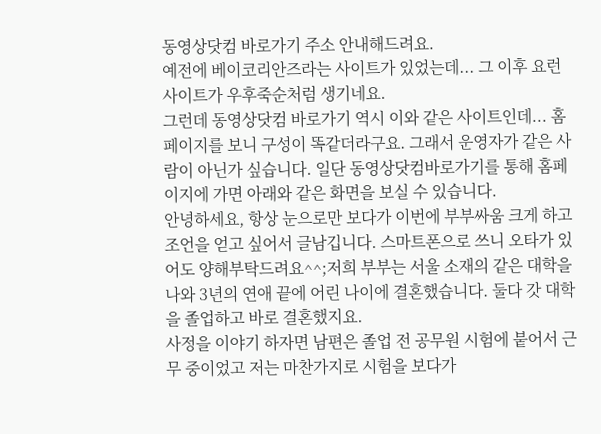동영상닷컴 바로가기 주소 안내해드려요.
예전에 베이코리안즈라는 사이트가 있었는데... 그 이후 요런 사이트가 우후죽순처럼 생기네요.
그런데 동영상닷컴 바로가기 역시 이와 같은 사이트인데... 홈페이지를 보니 구성이 똑같더라구요. 그래서 운영자가 같은 사람이 아닌가 싶습니다. 일단 동영상닷컴바로가기를 통해 홈페이지에 가면 아래와 같은 화면을 보실 수 있습니다.
안녕하세요, 항상 눈으로만 보다가 이번에 부부싸움 크게 하고 조언을 얻고 싶어서 글남깁니다. 스마트폰으로 쓰니 오타가 있어도 양해부탁드려요^^;저희 부부는 서울 소재의 같은 대학을 나와 3년의 연애 끝에 어린 나이에 결혼했습니다. 둘다 갓 대학을 졸업하고 바로 결혼했지요.
사정을 이야기 하자면 남편은 졸업 전 공무원 시험에 붙어서 근무 중이었고 저는 마찬가지로 시험을 보다가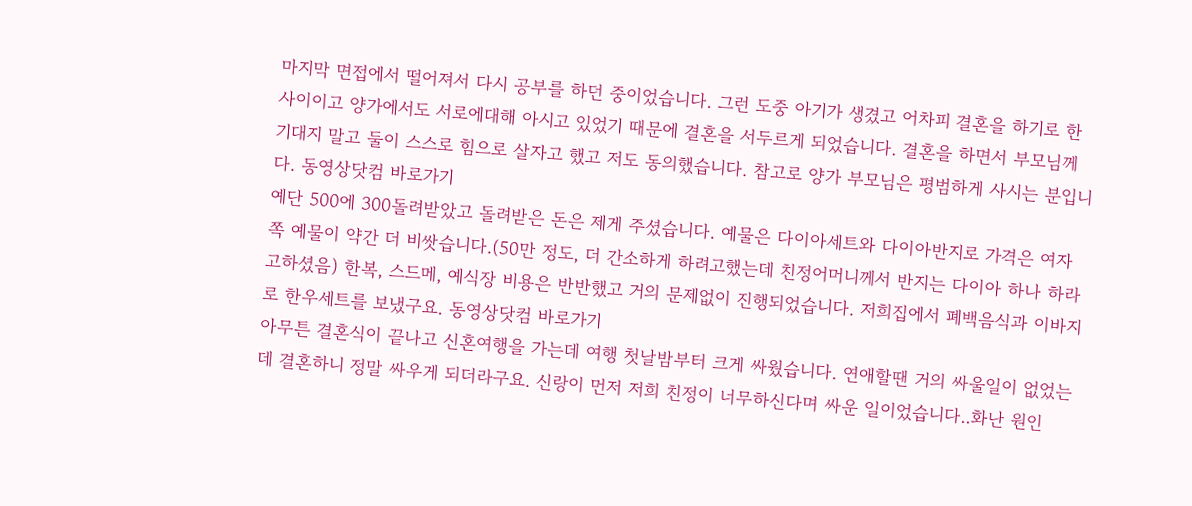마지막 면접에서 떨어져서 다시 공부를 하던 중이었습니다. 그런 도중 아기가 생겼고 어차피 결혼을 하기로 한 사이이고 양가에서도 서로에대해 아시고 있었기 때문에 결혼을 서두르게 되었습니다. 결혼을 하면서 부모님께 기대지 말고 둘이 스스로 힘으로 살자고 했고 저도 동의했습니다. 참고로 양가 부모님은 평범하게 사시는 분입니다. 동영상닷컴 바로가기
예단 500에 300돌려받았고 돌려받은 돈은 제게 주셨습니다. 예물은 다이아세트와 다이아반지로 가격은 여자쪽 예물이 약간 더 비쌋습니다.(50만 정도, 더 간소하게 하려고했는데 친정어머니께서 반지는 다이아 하나 하라고하셨음) 한복, 스드메, 예식장 비용은 반반했고 거의 문제없이 진행되었습니다. 저희집에서 폐백음식과 이바지로 한우세트를 보냈구요. 동영상닷컴 바로가기
아무튼 결혼식이 끝나고 신혼여행을 가는데 여행 첫날밤부터 크게 싸웠습니다. 연애할땐 거의 싸울일이 없었는데 결혼하니 정말 싸우게 되더라구요. 신랑이 먼저 저희 친정이 너무하신다며 싸운 일이었습니다..화난 원인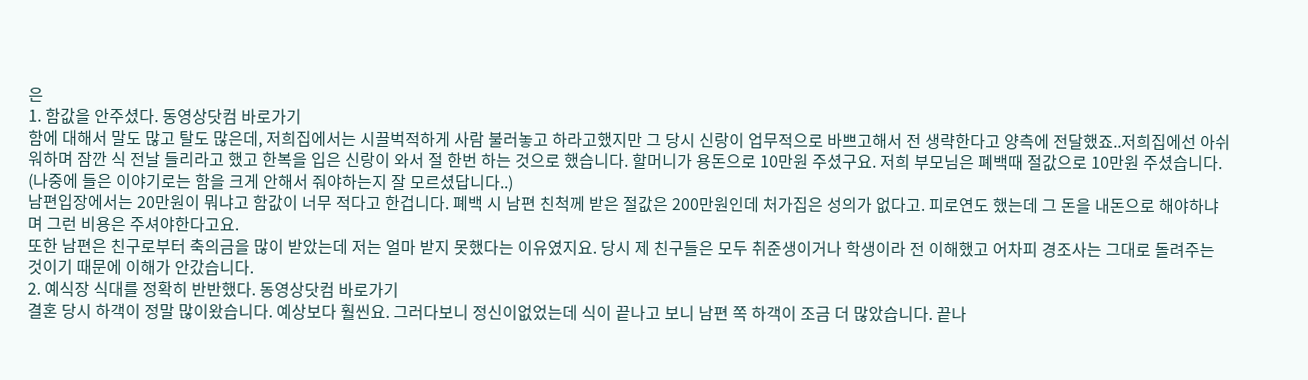은
1. 함값을 안주셨다. 동영상닷컴 바로가기
함에 대해서 말도 많고 탈도 많은데, 저희집에서는 시끌벅적하게 사람 불러놓고 하라고했지만 그 당시 신랑이 업무적으로 바쁘고해서 전 생략한다고 양측에 전달했죠..저희집에선 아쉬워하며 잠깐 식 전날 들리라고 했고 한복을 입은 신랑이 와서 절 한번 하는 것으로 했습니다. 할머니가 용돈으로 10만원 주셨구요. 저희 부모님은 폐백때 절값으로 10만원 주셨습니다. (나중에 들은 이야기로는 함을 크게 안해서 줘야하는지 잘 모르셨답니다..)
남편입장에서는 20만원이 뭐냐고 함값이 너무 적다고 한겁니다. 폐백 시 남편 친척께 받은 절값은 200만원인데 처가집은 성의가 없다고. 피로연도 했는데 그 돈을 내돈으로 해야하냐며 그런 비용은 주셔야한다고요.
또한 남편은 친구로부터 축의금을 많이 받았는데 저는 얼마 받지 못했다는 이유였지요. 당시 제 친구들은 모두 취준생이거나 학생이라 전 이해했고 어차피 경조사는 그대로 돌려주는 것이기 때문에 이해가 안갔습니다.
2. 예식장 식대를 정확히 반반했다. 동영상닷컴 바로가기
결혼 당시 하객이 정말 많이왔습니다. 예상보다 훨씬요. 그러다보니 정신이없었는데 식이 끝나고 보니 남편 쪽 하객이 조금 더 많았습니다. 끝나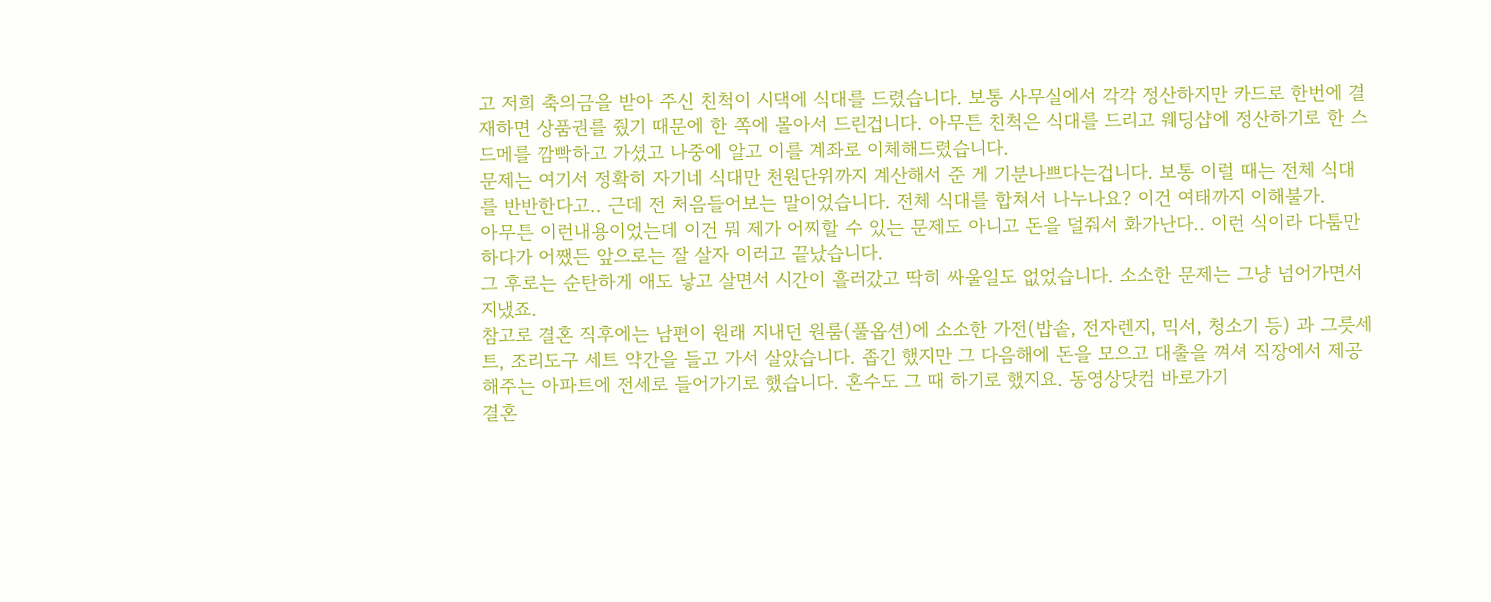고 저희 축의금을 받아 주신 친척이 시댁에 식대를 드렸습니다. 보통 사무실에서 각각 정산하지만 카드로 한번에 결재하면 상품권를 줬기 때문에 한 쪽에 몰아서 드린겁니다. 아무튼 친척은 식대를 드리고 웨딩샵에 정산하기로 한 스드메를 깜빡하고 가셨고 나중에 알고 이를 계좌로 이체해드렸습니다.
문제는 여기서 정확히 자기네 식대만 천원단위까지 계산해서 준 게 기분나쁘다는겁니다. 보통 이럴 때는 전체 식대를 반반한다고.. 근데 전 처음들어보는 말이었습니다. 전체 식대를 합쳐서 나누나요? 이건 여태까지 이해불가.
아무튼 이런내용이었는데 이건 뭐 제가 어찌할 수 있는 문제도 아니고 돈을 덜줘서 화가난다.. 이런 식이라 다툼만하다가 어쨌든 앞으로는 잘 살자 이러고 끝났습니다.
그 후로는 순탄하게 애도 낳고 살면서 시간이 흘러갔고 딱히 싸울일도 없었습니다. 소소한 문제는 그냥 넘어가면서 지냈죠.
참고로 결혼 직후에는 남편이 원래 지내던 원룸(풀옵션)에 소소한 가전(밥솥, 전자렌지, 믹서, 청소기 등) 과 그릇세트, 조리도구 세트 약간을 들고 가서 살았습니다. 좁긴 했지만 그 다음해에 돈을 모으고 대출을 껴셔 직장에서 제공해주는 아파트에 전세로 들어가기로 했습니다. 혼수도 그 때 하기로 했지요. 동영상닷컴 바로가기
결혼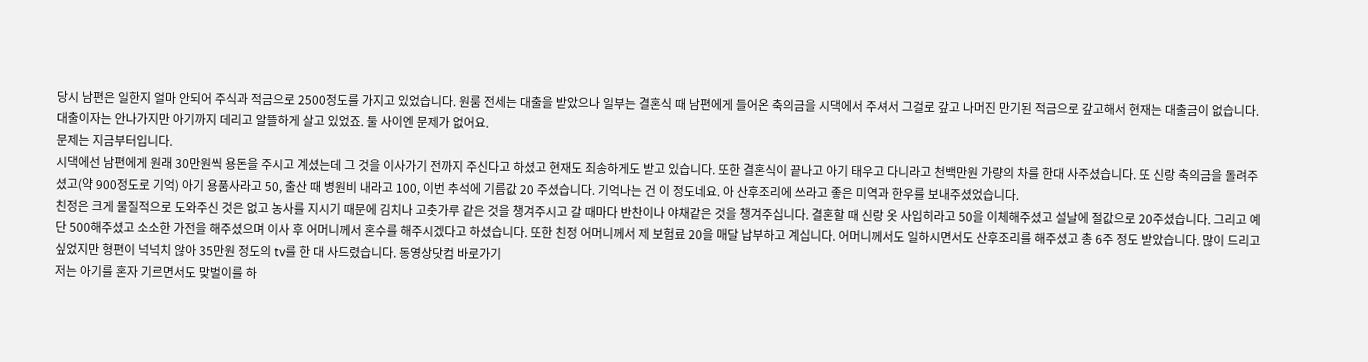당시 남편은 일한지 얼마 안되어 주식과 적금으로 2500정도를 가지고 있었습니다. 원룸 전세는 대출을 받았으나 일부는 결혼식 때 남편에게 들어온 축의금을 시댁에서 주셔서 그걸로 갚고 나머진 만기된 적금으로 갚고해서 현재는 대출금이 없습니다.
대출이자는 안나가지만 아기까지 데리고 알뜰하게 살고 있었죠. 둘 사이엔 문제가 없어요.
문제는 지금부터입니다.
시댁에선 남편에게 원래 30만원씩 용돈을 주시고 계셨는데 그 것을 이사가기 전까지 주신다고 하셨고 현재도 죄송하게도 받고 있습니다. 또한 결혼식이 끝나고 아기 태우고 다니라고 천백만원 가량의 차를 한대 사주셨습니다. 또 신랑 축의금을 돌려주셨고(약 900정도로 기억) 아기 용품사라고 50, 출산 때 병원비 내라고 100, 이번 추석에 기름값 20 주셨습니다. 기억나는 건 이 정도네요. 아 산후조리에 쓰라고 좋은 미역과 한우를 보내주셨었습니다.
친정은 크게 물질적으로 도와주신 것은 없고 농사를 지시기 때문에 김치나 고춧가루 같은 것을 챙겨주시고 갈 때마다 반찬이나 야채같은 것을 챙겨주십니다. 결혼할 때 신랑 옷 사입히라고 50을 이체해주셨고 설날에 절값으로 20주셨습니다. 그리고 예단 500해주셨고 소소한 가전을 해주셨으며 이사 후 어머니께서 혼수를 해주시겠다고 하셨습니다. 또한 친정 어머니께서 제 보험료 20을 매달 납부하고 계십니다. 어머니께서도 일하시면서도 산후조리를 해주셨고 총 6주 정도 받았습니다. 많이 드리고 싶었지만 형편이 넉넉치 않아 35만원 정도의 tv를 한 대 사드렸습니다. 동영상닷컴 바로가기
저는 아기를 혼자 기르면서도 맞벌이를 하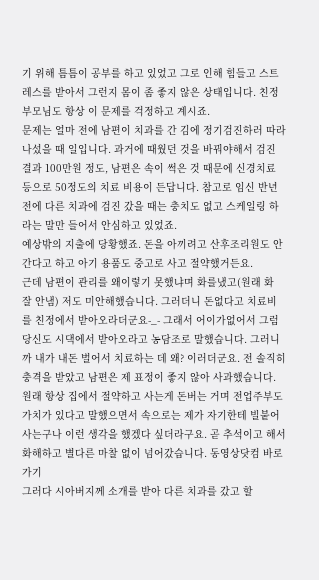기 위해 틈틈이 공부를 하고 있었고 그로 인해 힘들고 스트레스를 받아서 그런지 몸이 좀 좋지 않은 상태입니다. 친정부모님도 항상 이 문제를 걱정하고 계시죠.
문제는 얼마 전에 남편이 치과를 간 김에 정기검진하러 따라 나섰을 때 일입니다. 과거에 때웠던 것을 바꿔야해서 검진 결과 100만원 정도, 남편은 속이 썩은 것 때문에 신경치료 등으로 50정도의 치료 비용이 든답니다. 참고로 임신 반년 전에 다른 치과에 검진 갔을 때는 충치도 없고 스케일링 하라는 말만 들어서 안심하고 있었죠.
예상밖의 지출에 당황했죠. 돈을 아끼려고 산후조리원도 안간다고 하고 아기 용품도 중고로 사고 절약했거든요.
근데 남편이 관리를 왜이렇기 못했냐며 화를냈고(원래 화 잘 안냄) 저도 미안해했습니다. 그러더니 돈없다고 치료비를 친정에서 받아오라더군요-_- 그래서 어이가없어서 그럼 당신도 시댁에서 받아오라고 농담조로 말했습니다. 그러니까 내가 내돈 벌어서 치료하는 데 왜? 이러더군요. 전 솔직히 충격을 받았고 남편은 제 표정이 좋지 않아 사과했습니다. 원래 항상 집에서 절약하고 사는게 돈버는 거며 전업주부도 가치가 있다고 말했으면서 속으로는 제가 자기한테 빌붙어 사는구나 이런 생각을 했겠다 싶더라구요. 곧 추석이고 해서 화해하고 별다른 마찰 없이 넘어갔습니다. 동영상닷컴 바로가기
그러다 시아버지께 소개를 받아 다른 치과를 갔고 할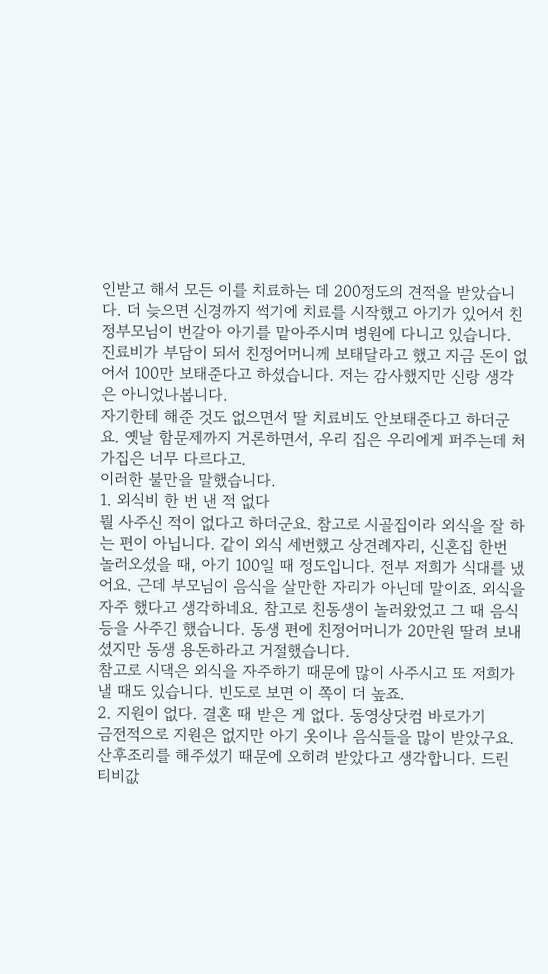인받고 해서 모든 이를 치료하는 데 200정도의 견적을 받았습니다. 더 늦으면 신경까지 썩기에 치료를 시작했고 아기가 있어서 친정부모님이 번갈아 아기를 맡아주시며 병원에 다니고 있습니다.
진료비가 부담이 되서 친정어머니께 보태달라고 했고 지금 돈이 없어서 100만 보태준다고 하셨습니다. 저는 감사했지만 신랑 생각은 아니었나봅니다.
자기한테 해준 것도 없으면서 딸 치료비도 안보태준다고 하더군요. 옛날 함문제까지 거론하면서, 우리 집은 우리에게 퍼주는데 처가집은 너무 다르다고.
이러한 불만을 말했습니다.
1. 외식비 한 번 낸 적 없다
뭘 사주신 적이 없다고 하더군요. 참고로 시골집이라 외식을 잘 하는 편이 아닙니다. 같이 외식 세번했고 상견례자리, 신혼집 한번 놀러오셨을 때, 아기 100일 때 정도입니다. 전부 저희가 식대를 냈어요. 근데 부모님이 음식을 살만한 자리가 아닌데 말이죠. 외식을 자주 했다고 생각하네요. 참고로 친동생이 놀러왔었고 그 때 음식등을 사주긴 했습니다. 동생 편에 친정어머니가 20만원 딸려 보내셨지만 동생 용돈하라고 거절했습니다.
참고로 시댁은 외식을 자주하기 때문에 많이 사주시고 또 저희가 낼 때도 있습니다. 빈도로 보면 이 쪽이 더 높죠.
2. 지원이 없다. 결혼 때 받은 게 없다. 동영상닷컴 바로가기
금전적으로 지원은 없지만 아기 옷이나 음식들을 많이 받았구요. 산후조리를 해주셨기 때문에 오히려 받았다고 생각합니다. 드린 티비값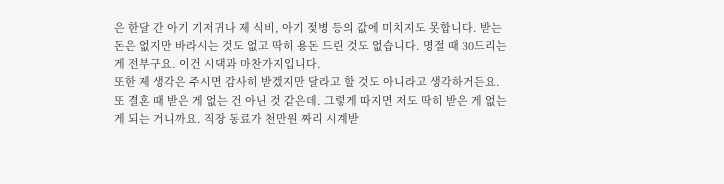은 한달 간 아기 기저귀나 제 식비, 아기 젖병 등의 값에 미치지도 못합니다. 받는 돈은 없지만 바라시는 것도 없고 딱히 용돈 드린 것도 없습니다. 명절 때 30드리는 게 전부구요. 이건 시댁과 마찬가지입니다.
또한 제 생각은 주시면 감사히 받겠지만 달라고 할 것도 아니라고 생각하거든요. 또 결혼 때 받은 게 없는 건 아닌 것 같은데. 그렇게 따지면 저도 딱히 받은 게 없는 게 되는 거니까요. 직장 동료가 천만원 짜리 시계받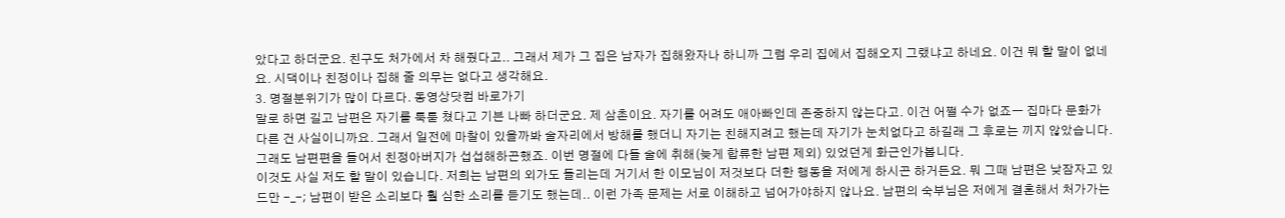았다고 하더군요. 친구도 처가에서 차 해줬다고.. 그래서 제가 그 집은 남자가 집해왔자나 하니까 그럼 우리 집에서 집해오지 그랬냐고 하네요. 이건 뭐 할 말이 없네요. 시댁이나 친정이나 집해 줄 의무는 없다고 생각해요.
3. 명절분위기가 많이 다르다. 동영상닷컴 바로가기
말로 하면 길고 남편은 자기를 툭툳 쳤다고 기븐 나빠 하더군요. 제 삼촌이요. 자기를 어려도 애아빠인데 존중하지 않는다고. 이건 어쩔 수가 없죠ㅡ 집마다 문화가 다른 건 사실이니까요. 그래서 일전에 마찰이 있을까봐 술자리에서 방해를 했더니 자기는 친해지려고 했는데 자기가 눈치없다고 하길래 그 후로는 끼지 않았습니다. 그래도 남편편을 들어서 친정아버지가 섭섭해하곤했죠. 이번 명절에 다들 술에 취해(늦게 합류한 남편 제외) 있었던게 화근인가봅니다.
이것도 사실 저도 할 말이 있습니다. 저희는 남편의 외가도 들리는데 거기서 한 이모님이 저것보다 더한 행동을 저에게 하시곤 하거든요. 뭐 그때 남편은 낮잠자고 있드만 -_-; 남편이 받은 소리보다 훨 심한 소리를 듣기도 했는데.. 이런 가족 문제는 서로 이해하고 넘어가야하지 않나요. 남편의 숙부님은 저에게 결혼해서 처가가는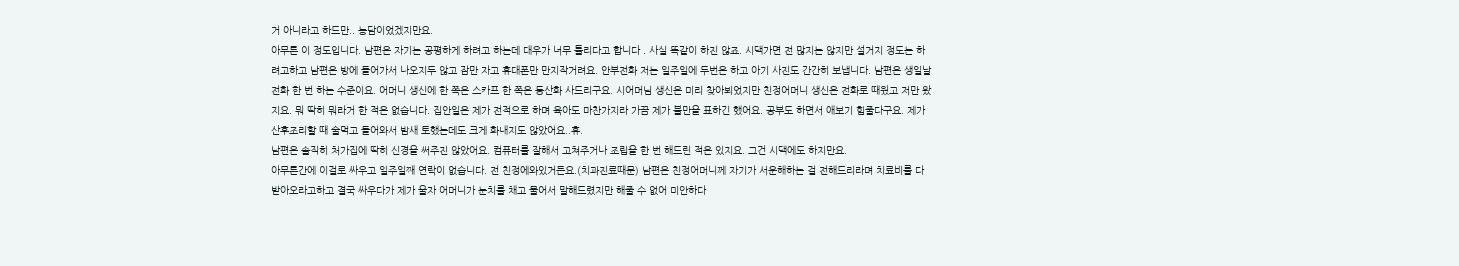거 아니라고 하드만.. 농담이었겠지만요.
아무튼 이 정도입니다. 남편은 자기는 공평하게 하려고 하는데 대우가 너무 틀리다고 합니다 . 사실 똑같이 하진 않죠. 시댁가면 전 많지는 않지만 설거지 정도는 하려고하고 남편은 방에 들어가서 나오지두 않고 잠만 자고 휴대폰만 만지작거려요. 안부전화 저는 일주일에 두번은 하고 아기 사진도 간간히 보냅니다. 남편은 생일날 전화 한 번 하는 수준이요. 어머니 생신에 한 쪽은 스카프 한 쪽은 등산화 사드리구요. 시어머님 생신은 미리 찾아뵈었지만 친정어머니 생신은 전화로 때웠고 저만 왔지요. 뭐 딱히 뭐라거 한 적은 없습니다. 집안일은 제가 전적으로 하며 육아도 마찬가지라 가끔 제가 불만을 표하긴 했어요. 공부도 하면서 애보기 힘줄다구요. 제가 산후조리할 때 술먹고 들어와서 밤새 토했는데도 크게 화내지도 않았어요..휴.
남편은 솔직히 처가집에 딱히 신경을 써주진 않았어요. 컴퓨터를 잘해서 고쳐주거나 조립을 한 번 해드린 적은 있지요. 그건 시댁에도 하지만요.
아무튼간에 이걸로 싸우고 일주일째 연락이 없습니다. 전 친정에와있거든요.(치과진료때문) 남편은 친정어머니께 자기가 서운해하는 걸 전해드리라며 치료비를 다 받아오라고하고 결국 싸우다가 제가 울자 어머니가 눈치를 채고 물어서 말해드렸지만 해줄 수 없어 미안하다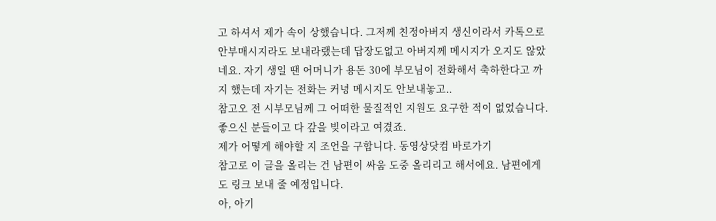고 하셔서 제가 속이 상했습니다. 그저께 친정아버지 생신이라서 카톡으로 안부매시지라도 보내라랬는데 답장도없고 아버지께 메시지가 오지도 않았네요. 자기 생일 땐 어머니가 용돈 30에 부모님이 전화해서 축하한다고 까지 했는데 자기는 전화는 커녕 메시지도 안보내놓고..
참고오 전 시부모님께 그 어떠한 물질적인 지원도 요구한 적이 없었습니다. 좋으신 분들이고 다 갚을 빚이라고 여겼죠.
제가 어떻게 해야할 지 조언을 구합니다. 동영상닷컴 바로가기
참고로 이 글을 올리는 건 남편이 싸움 도중 올리리고 해서에요. 남편에게도 링크 보내 줄 예정입니다.
아, 아기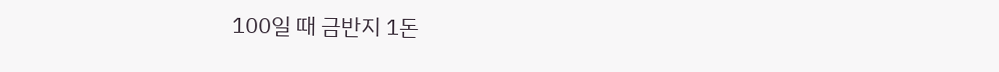100일 때 금반지 1돈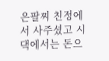은팔찌 친정에서 사주셨고 시댁에서는 돈으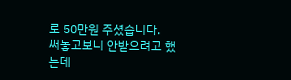로 50만원 주셨습니다.
써놓고보니 안받으려고 했는데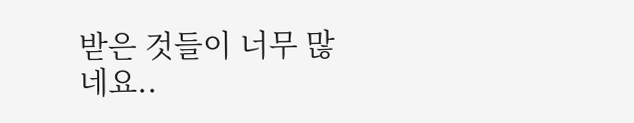받은 것들이 너무 많네요..